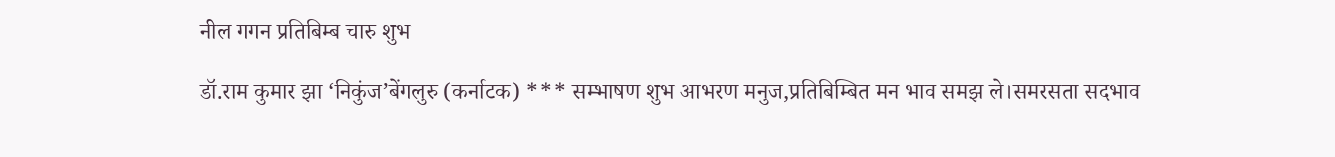नील गगन प्रतिबिम्ब चारु शुभ

डॉ.राम कुमार झा ‘निकुंज’बेंगलुरु (कर्नाटक) *** सम्भाषण शुभ आभरण मनुज,प्रतिबिम्बित मन भाव समझ ले।समरसता सदभाव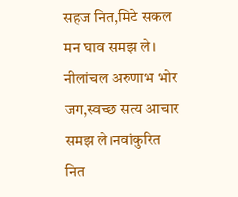सहज नित,मिटे सकल मन घाव समझ ले। नीलांचल अरुणाभ भोर जग,स्वच्छ सत्य आचार समझ ले।नवांकुरित नित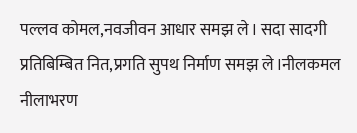पल्लव कोमल,नवजीवन आधार समझ ले। सदा सादगी प्रतिबिम्बित नित,प्रगति सुपथ निर्माण समझ ले।नीलकमल नीलाभरण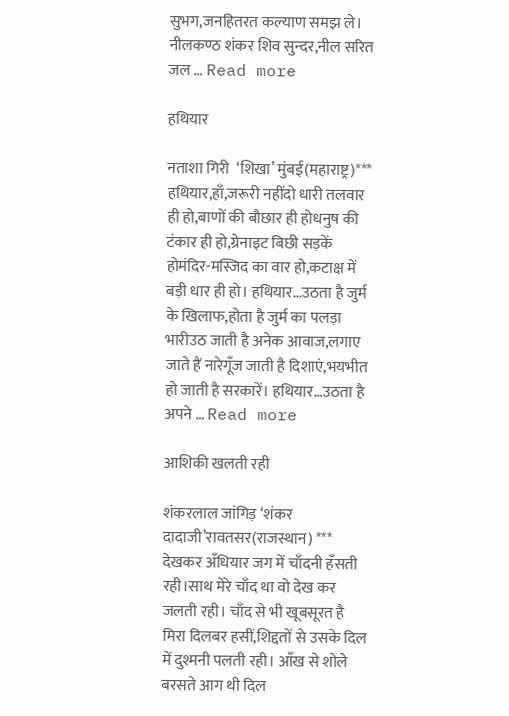सुभग,जनहितरत कल्याण समझ ले। नीलकण्ठ शंकर शिव सुन्दर,नील सरित जल … Read more

हथियार

नताशा गिरी  ‘शिखा’ मुंबई(महाराष्ट्र)*** हथियार,हाँ,जरूरी नहींदो धारी तलवार ही हो,बाणों की बौछार ही होधनुष की टंकार ही हो,ग्रेनाइट बिछी सड़कें होमंदिर-मस्जिद का वार हो,कटाक्ष में बड़ी धार ही हो। हथियार…उठता है जुर्म के खिलाफ,होता है जुर्म का पलड़ा भारीउठ जाती है अनेक आवाज,लगाए जाते हैं नारेगूँज जाती है दिशाएं,भयभीत हो जाती है सरकारें। हथियार…उठता है अपने … Read more

आशिकी खलती रही

शंकरलाल जांगिड़ ‘शंकर दादाजी’रावतसर(राजस्थान) *** देखकर अँधियार जग में चाँदनी हँसती रही।साथ मेरे चाँद था वो देख कर जलती रही। चाँद से भी खूबसूरत है मिरा दिलबर हसीं,शिद्दतों से उसके दिल में दुश्मनी पलती रही। आँख से शोले बरसते आग थी दिल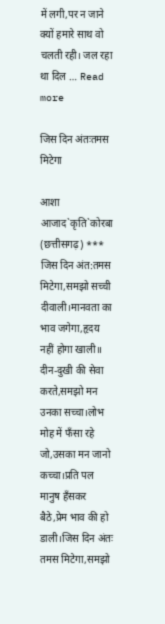में लगी,पर न जाने क्यों हमारे साथ वो चलती रही। जल रहा था दिल … Read more

जिस दिन अंतःतमस मिटेगा

आशा आजाद`कृति`कोरबा (छत्तीसगढ़) *** जिस दिन अंत:तमस मिटेगा,समझो सच्ची दीवाली।मानवता का भाव जगेगा,हृदय नहीं होगा खाली॥ दीन-दुखी की सेवा करते,समझो मन उनका सच्चा।लोभ मोह में फँसा रहे जो,उसका मन जानो कच्चा।प्रति पल मानुष हँसकर बैठे,प्रेम भाव की हो डाली।जिस दिन अंतः तमस मिटेगा,समझो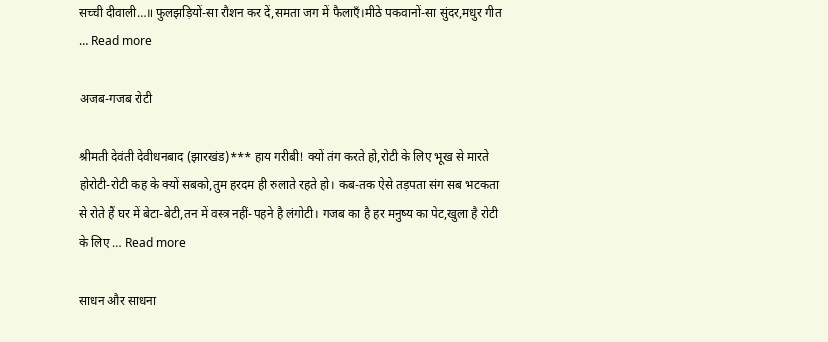सच्ची दीवाली…॥ फुलझड़ियों-सा रौशन कर दें,समता जग में फैलाएँ।मीठे पकवानों-सा सुंदर,मधुर गीत … Read more

अजब-गजब रोटी

श्रीमती देवंती देवीधनबाद (झारखंड)*** हाय गरीबी! क्यों तंग करते हो,रोटी के लिए भूख से मारते होरोटी-रोटी कह के क्यों सबको,तुम हरदम ही रुलाते रहते हो। कब-तक ऐसे तड़पता संग सब भटकता से रोते हैं घर में बेटा-बेटी,तन में वस्त्र नहीं-पहने है लंगोटी। गजब का है हर मनुष्य का पेट,खुला है रोटी के लिए … Read more

साधन और साधना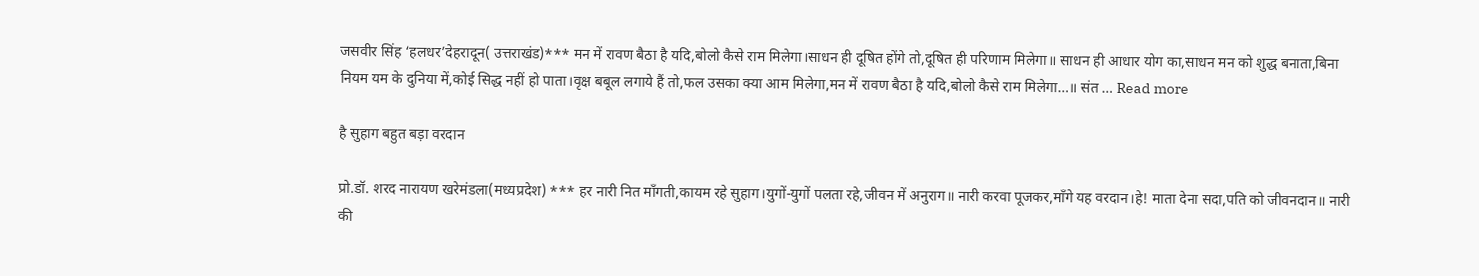जसवीर सिंह ‘हलधर’देहरादून( उत्तराखंड)*** मन में रावण बैठा है यदि,बोलो कैसे राम मिलेगा।साधन ही दूषित होंगे तो,दूषित ही परिणाम मिलेगा॥ साधन ही आधार योग का,साधन मन को शुद्ध बनाता,बिना नियम यम के दुनिया में,कोई सिद्ध नहीं हो पाता।वृक्ष बबूल लगाये हैं तो,फल उसका क्या आम मिलेगा,मन में रावण बैठा है यदि,बोलो कैसे राम मिलेगा…॥ संत … Read more

है सुहाग बहुत बड़ा वरदान

प्रो.डॉ. शरद नारायण खरेमंडला(मध्यप्रदेश) *** हर नारी नित माँगती,कायम रहे सुहाग।युगों-युगों पलता रहे,जीवन में अनुराग॥ नारी करवा पूजकर,माँगे यह वरदान।हे! माता देना सदा,पति को जीवनदान॥ नारी की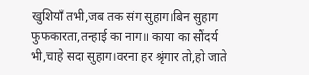खुशियाँ तभी,जब तक संग सुहाग।बिन सुहाग फुफकारता,तन्हाई का नाग॥ काया का सौंदर्य भी,चाहे सदा सुहाग।वरना हर श्रृंगार तो,हो जाते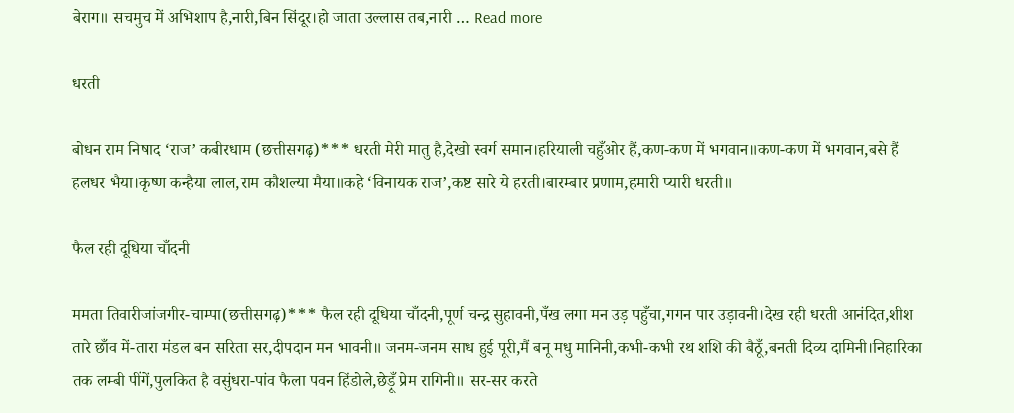बेराग॥ सचमुच में अभिशाप है,नारी,बिन सिंदूर।हो जाता उल्लास तब,नारी … Read more

धरती

बोधन राम निषाद ‘राज’ कबीरधाम (छत्तीसगढ़)*** धरती मेरी मातु है,देखो स्वर्ग समान।हरियाली चहुँओर हैं,कण-कण में भगवान॥कण-कण में भगवान,बसे हैं हलधर भैया।कृष्ण कन्हैया लाल,राम कौशल्या मैया॥कहे ‘विनायक राज’,कष्ट सारे ये हरती।बारम्बार प्रणाम,हमारी प्यारी धरती॥

फैल रही दूधिया चाँदनी

ममता तिवारीजांजगीर-चाम्पा(छत्तीसगढ़)*** फैल रही दूधिया चाँदनी,पूर्ण चन्द्र सुहावनी,पँख लगा मन उड़ पहुँचा,गगन पार उड़ावनी।देख रही धरती आनंदित,शीश तारे छाँव में-तारा मंडल बन सरिता सर,दीपदान मन भावनी॥ जनम-जनम साध हुई पूरी,मैं बनू मधु मानिनी,कभी-कभी रथ शशि की बैठूँ,बनती दिव्य दामिनी।निहारिका तक लम्बी पींगें,पुलकित है वसुंधरा-पांव फैला पवन हिंडोले,छेड़ूँ प्रेम रागिनी॥ सर-सर करते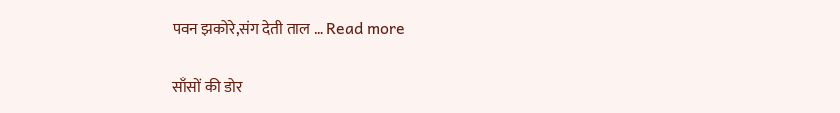पवन झकोरे,संग देती ताल … Read more

साँसों की डोर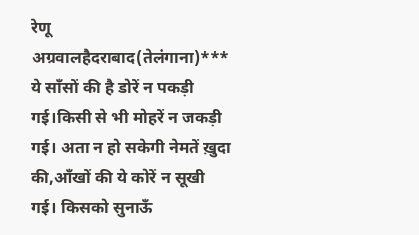रेणू अग्रवालहैदराबाद(तेलंगाना)*** ये साँसों की है डोरें न पकड़ी गई।किसी से भी मोहरें न जकड़ी गई। अता न हो सकेगी नेमतें ख़ुदा की,आँखों की ये कोरें न सूखी गई। किसको सुनाऊँ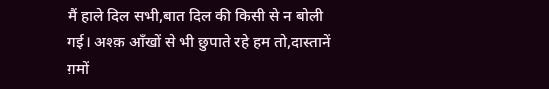मैं हाले दिल सभी,बात दिल की किसी से न बोली गई। अश्क़ आँखों से भी छुपाते रहे हम तो,दास्तानें ग़मों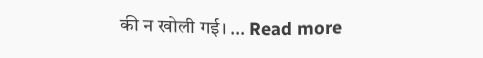की न खोली गई। … Read more